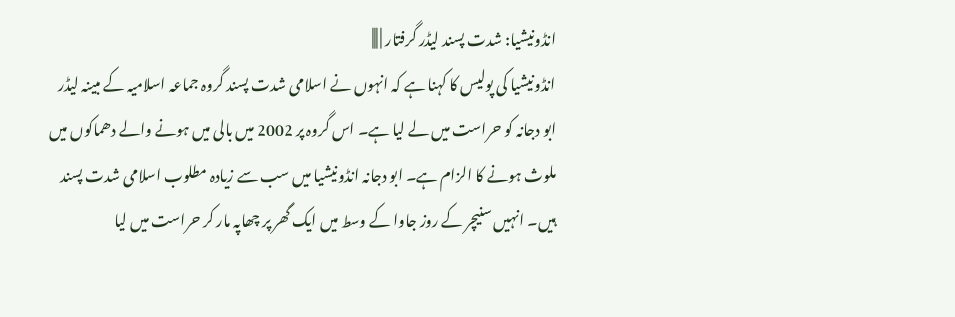انڈونیشیا: شدت پسند لیڈر گرفتار | |||
انڈونیشیا کی پولیس کا کہنا ہے کہ انہوں نے اسلامی شدت پسند گروہ جماعہ اسلامیہ کے مبینہ لیڈر ابو دجانہ کو حراست میں لے لیا ہے۔ اس گروہ پر 2002 میں بالی میں ہونے والے دھماکوں میں ملوث ہونے کا الزام ہے۔ ابو دجانہ انڈونیشیا میں سب سے زیادہ مطلوب اسلامی شدت پسند ہیں۔ انہیں سنیچر کے روز جاوا کے وسط میں ایک گھر پر چھاپہ مار کر حراست میں لیا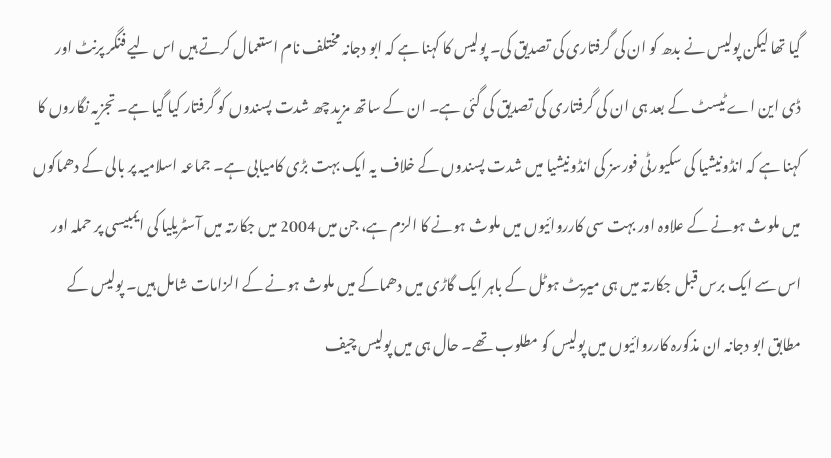گیا تھا لیکن پولیس نے بدھ کو ان کی گرفتاری کی تصدیق کی۔ پولیس کا کہنا ہے کہ ابو دجانہ مختلف نام استعمال کرتے ہیں اس لیے فنگر پرنٹ اور ڈی این اے ٹیسٹ کے بعد ہی ان کی گرفتاری کی تصدیق کی گئی ہے۔ ان کے ساتھ مزید چھ شدت پسندوں کو گرفتار کیا گیا ہے۔ تجزیہ نگاروں کا کہنا ہے کہ انڈونیشیا کی سکیورٹی فورسز کی انڈونیشیا میں شدت پسندوں کے خلاف یہ ایک بہت بڑی کامیابی ہے۔ جماعہ اسلامیہ پر بالی کے دھماکوں میں ملوث ہونے کے علاوہ اور بہت سی کارروائیوں میں ملوث ہونے کا الزم ہے، جن میں 2004 میں جکارتہ میں آسٹریلیا کی ایمبیسی پر حملہ اور اس سے ایک برس قبل جکارتہ میں ہی میریٹ ہوٹل کے باہر ایک گاڑی میں دھماکے میں ملوث ہونے کے الزامات شامل ہیں۔ پولیس کے مطابق ابو دجانہ ان مذکورہ کارروائیوں میں پولیس کو مطلوب تھے۔ حال ہی میں پولیس چیف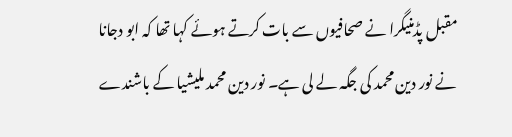مقبل پڈمنیگرا نے صحافیوں سے بات کرتے ہوئے کہا تھا کہ ابو دجانا نے نور دین محمد کی جگہ لے لی ہے۔ نور دین محمد ملیشیا کے باشندے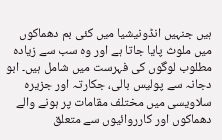ہیں جنہیں انڈونیشیا میں کئی بم دھماکوں میں ملوث پایا جاتا ہے اور وہ سب سے زیادہ مطلوب لوگوں کی فہرست میں شامل ہیں۔ ابو دجانہ سے پولیس بالی، جکارتہ اور جزیرہ سلاویسی میں مختلف مقامات پر ہونے والے دھماکوں اور کارروائیوں سے متعلق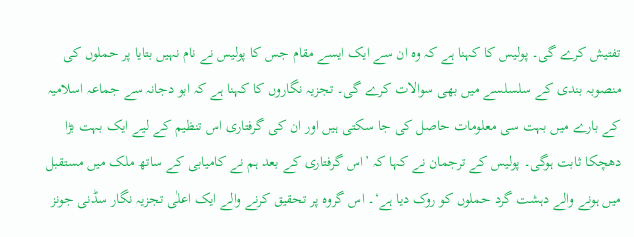تفتیش کرے گی۔ پولیس کا کہنا ہے کہ وہ ان سے ایک ایسے مقام جس کا پولیس نے نام نہیں بتایا پر حملوں کی منصوبہ بندی کے سلسلسے میں بھی سوالات کرے گی۔ تجزیہ نگاروں کا کہنا ہے کہ ابو دجانہ سے جماعہ اسلامیہ کے بارے میں بہت سی معلومات حاصل کی جا سکتی ہیں اور ان کی گرفتاری اس تنظیم کے لیے ایک بہت بڑا دھچکا ثابت ہوگی۔ پولیس کے ترجمان نے کہا کہ ’اس گرفتاری کے بعد ہم نے کامیابی کے ساتھ ملک میں مستقبل میں ہونے والے دہشت گرد حملوں کو روک دیا ہے‘۔ اس گروہ پر تحقیق کرنے والے ایک اعلٰی تجزیہ نگار سڈنی جونز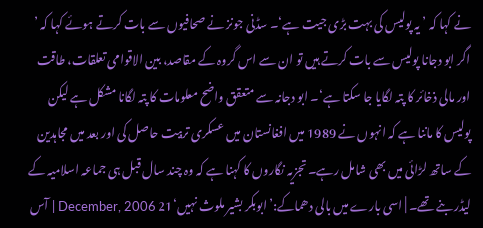نے کہا کہ ’ یہ پولیس کی بہت بڑی جیت ہے‘۔ سڈنی جونز نے صحافیوں سے بات کرتے ہوئے کہا کہ ’ اگر ابو دجانا پولیس سے بات کرتے ہیں تو ان سے اس گروہ کے مقاصد، بین الاقوامی تعلقات، طاقت اور مالی ذخائر کا پتہ لگایا جا سکتا ہے‘۔ ابو دجانہ سے متعقق واضح معلومات کا پتہ لگانا مشکل ہے لیکن پولیس کا ماننا ہے کہ انہوں نے 1989 میں افغانستان میں عسکری تربیت حاصل کی اور بعد میں مجاہدین کے ساتھ لڑائی میں بھی شامل رہے۔ تجزیہ نگاروں کا کہنا ہے کہ وہ چند سال قبل ہی جماعہ اسلامیہ کے لیڈر بنے تھے۔ | اسی بارے میں بالی دھماکے:’ابوبکر بشیر ملوث نہیں‘21 December, 2006 | آس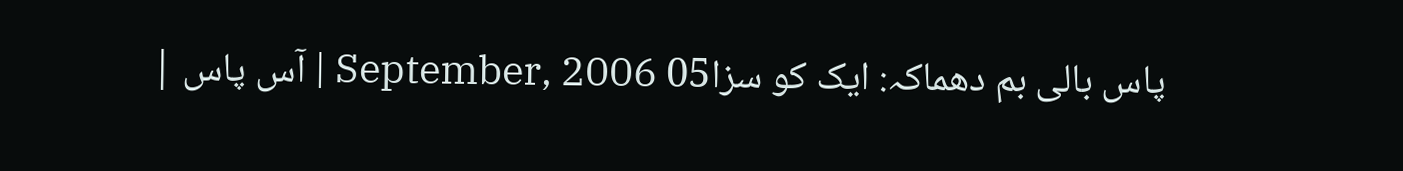پاس بالی بم دھماکہ: ایک کو سزا05 September, 2006 | آس پاس |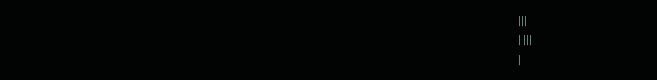|||
| |||
|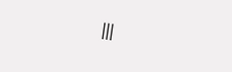|||